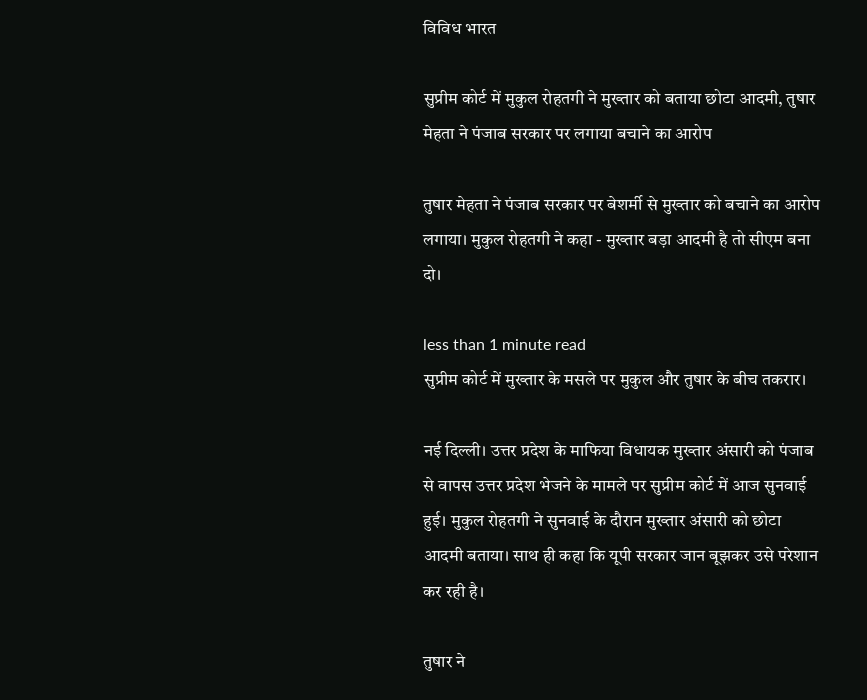विविध भारत

सुप्रीम कोर्ट में मुकुल रोहतगी ने मुख्तार को बताया छोटा आदमी, तुषार मेहता ने पंजाब सरकार पर लगाया बचाने का आरोप

तुषार मेहता ने पंजाब सरकार पर बेशर्मी से मुख्तार को बचाने का आरोप लगाया। मुकुल रोहतगी ने कहा - मुख्तार बड़ा आदमी है तो सीएम बना दो।

less than 1 minute read
सुप्रीम कोर्ट में मुख्तार के मसले पर मुकुल और तुषार के बीच तकरार।

नई दिल्ली। उत्तर प्रदेश के माफिया विधायक मुख्तार अंसारी को पंजाब से वापस उत्तर प्रदेश भेजने के मामले पर सुप्रीम कोर्ट में आज सुनवाई हुई। मुकुल रोहतगी ने सुनवाई के दौरान मुख्तार अंसारी को छोटा आदमी बताया। साथ ही कहा कि यूपी सरकार जान बूझकर उसे परेशान कर रही है।

तुषार ने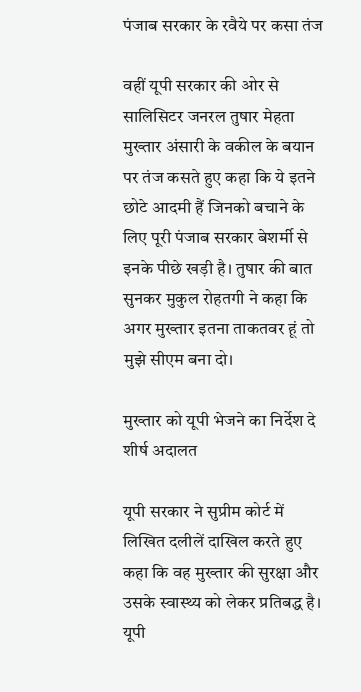पंजाब सरकार के रवैये पर कसा तंज

वहीं यूपी सरकार की ओर से सालिसिटर जनरल तुषार मेहता मुख्तार अंसारी के वकील के बयान पर तंज कसते हुए कहा कि ये इतने छोटे आदमी हैं जिनको बचाने के लिए पूरी पंजाब सरकार बेशर्मी से इनके पीछे खड़ी है। तुषार की बात सुनकर मुकुल रोहतगी ने कहा कि अगर मुख्तार इतना ताकतवर हूं तो मुझे सीएम बना दो।

मुख्तार को यूपी भेजने का निर्देश दे शीर्ष अदालत

यूपी सरकार ने सुप्रीम कोर्ट में लिखित दलीलें दाखिल करते हुए कहा कि वह मुख्तार की सुरक्षा और उसके स्वास्थ्य को लेकर प्रतिबद्ध है। यूपी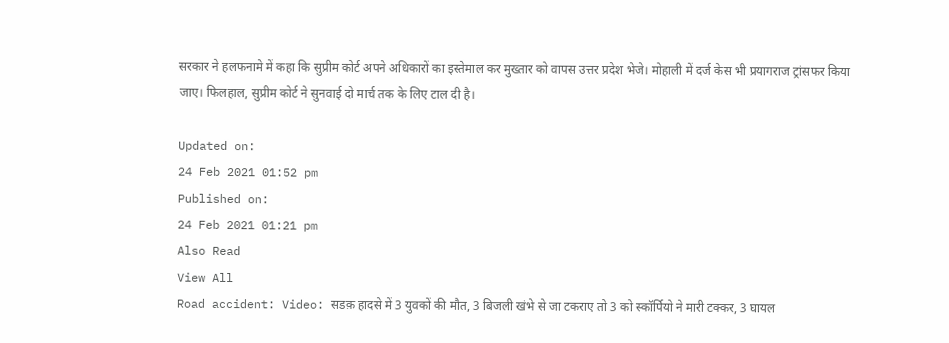सरकार ने हलफनामे में कहा कि सुप्रीम कोर्ट अपने अधिकारों का इस्तेमाल कर मुख्तार को वापस उत्तर प्रदेश भेजे। मोहाली में दर्ज केस भी प्रयागराज ट्रांसफर किया जाए। फिलहाल, सुप्रीम कोर्ट ने सुनवाई दो मार्च तक के लिए टाल दी है।

Updated on:
24 Feb 2021 01:52 pm
Published on:
24 Feb 2021 01:21 pm
Also Read
View All
Road accident: Video: सडक़ हादसे में 3 युवकों की मौत, 3 बिजली खंभे से जा टकराए तो 3 को स्कॉर्पियो ने मारी टक्कर, 3 घायल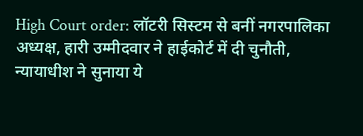High Court order: लॉटरी सिस्टम से बनीं नगरपालिका अध्यक्ष, हारी उम्मीदवार ने हाईकोर्ट में दी चुनौती, न्यायाधीश ने सुनाया ये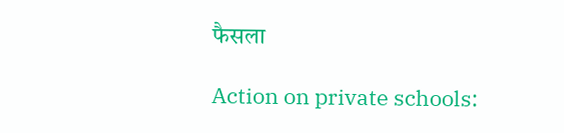फैसला

Action on private schools: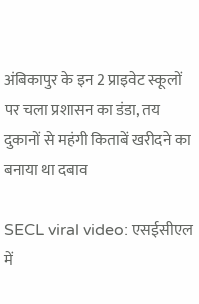अंबिकापुर के इन 2 प्राइवेट स्कूलों पर चला प्रशासन का डंडा, तय दुकानों से महंगी किताबें खरीदने का बनाया था दबाव

SECL viral video: एसईसीएल में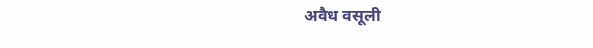अवैध वसूली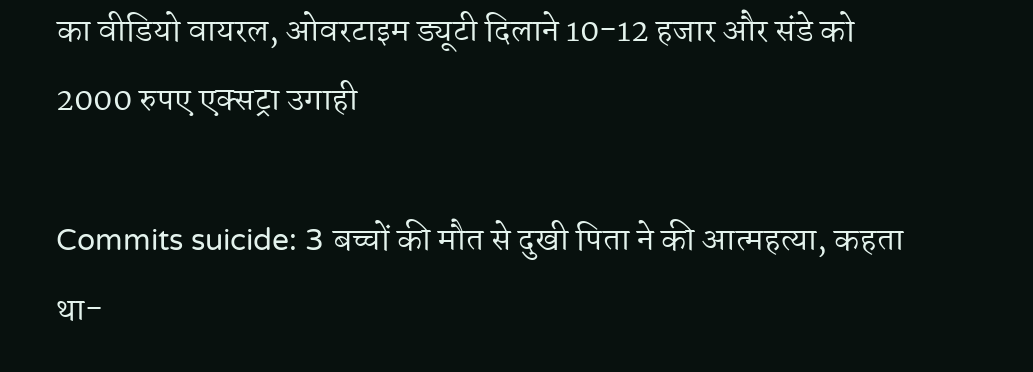का वीडियो वायरल, ओवरटाइम ड्यूटी दिलाने 10-12 हजार और संडे को 2000 रुपए एक्सट्रा उगाही

Commits suicide: 3 बच्चों की मौत से दुखी पिता ने की आत्महत्या, कहता था-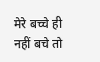मेरे बच्चे ही नहीं बचे तो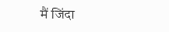मैं जिंदा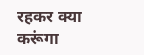रहकर क्या करूंगा